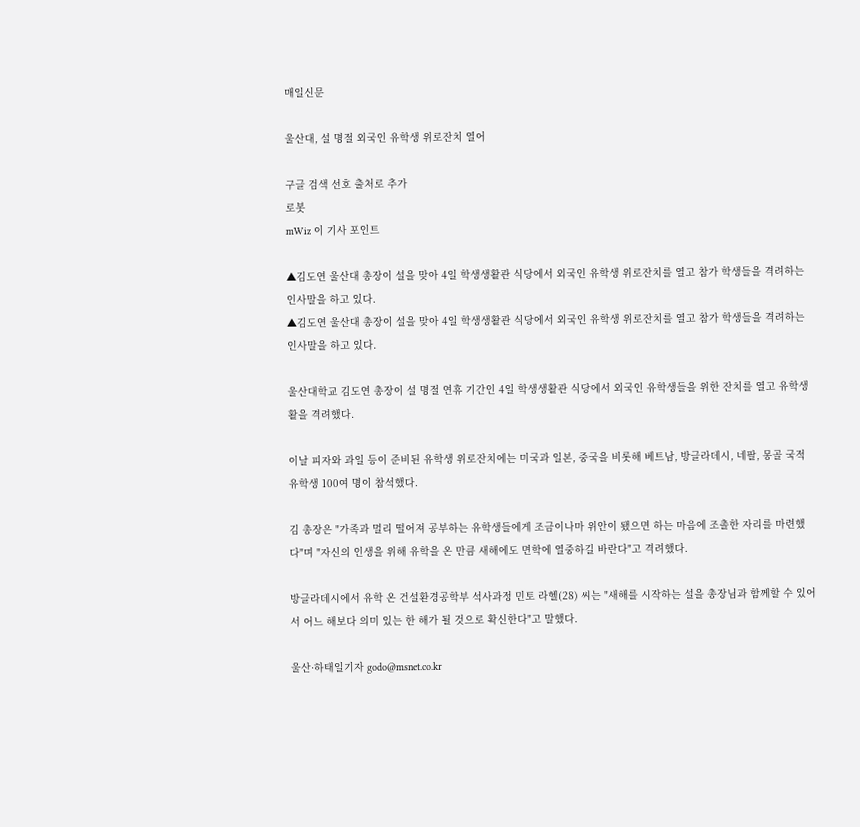매일신문

울산대, 설 명절 외국인 유학생 위로잔치 열어

구글 검색 선호 출처로 추가
로봇
mWiz 이 기사 포인트

▲김도연 울산대 총장이 설을 맞아 4일 학생생활관 식당에서 외국인 유학생 위로잔치를 열고 참가 학생들을 격려하는 인사말을 하고 있다.
▲김도연 울산대 총장이 설을 맞아 4일 학생생활관 식당에서 외국인 유학생 위로잔치를 열고 참가 학생들을 격려하는 인사말을 하고 있다.

울산대학교 김도연 총장이 설 명절 연휴 기간인 4일 학생생활관 식당에서 외국인 유학생들을 위한 잔치를 열고 유학생활을 격려했다.

이날 피자와 과일 등이 준비된 유학생 위로잔치에는 미국과 일본, 중국을 비롯해 베트남, 방글라데시, 네팔, 몽골 국적 유학생 100여 명이 참석했다.

김 총장은 "가족과 멀리 떨어져 공부하는 유학생들에게 조금이나마 위안이 됐으면 하는 마음에 조촐한 자리를 마련했다"며 "자신의 인생을 위해 유학을 온 만큼 새해에도 면학에 열중하길 바란다"고 격려했다.

방글라데시에서 유학 온 건설환경공학부 석사과정 민토 라헬(28) 씨는 "새해를 시작하는 설을 총장님과 함께할 수 있어서 어느 해보다 의미 있는 한 해가 될 것으로 확신한다"고 말했다.

울산·하태일기자 godo@msnet.co.kr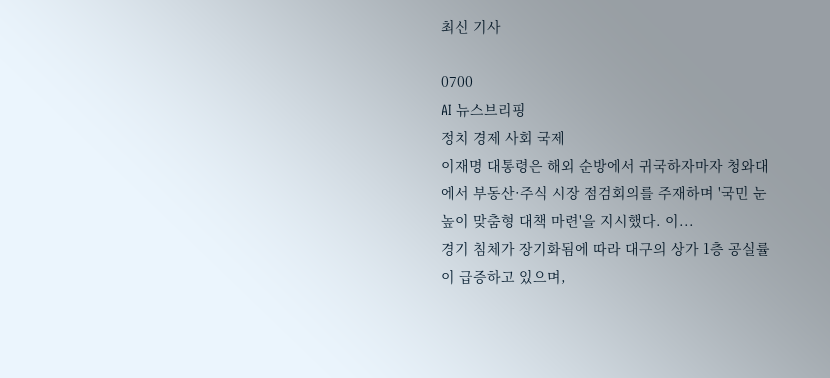최신 기사

0700
AI 뉴스브리핑
정치 경제 사회 국제
이재명 대통령은 해외 순방에서 귀국하자마자 청와대에서 부동산·주식 시장 점검회의를 주재하며 '국민 눈높이 맞춤형 대책 마련'을 지시했다. 이...
경기 침체가 장기화됨에 따라 대구의 상가 1층 공실률이 급증하고 있으며,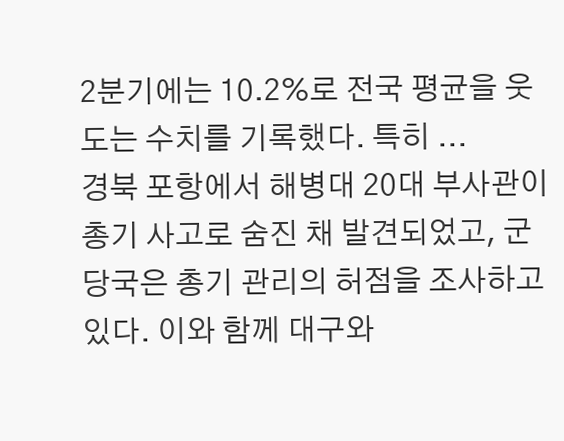2분기에는 10.2%로 전국 평균을 웃도는 수치를 기록했다. 특히 ...
경북 포항에서 해병대 20대 부사관이 총기 사고로 숨진 채 발견되었고, 군 당국은 총기 관리의 허점을 조사하고 있다. 이와 함께 대구와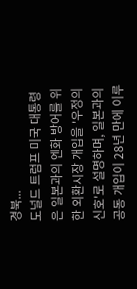경북...
도널드 트럼프 미국 대통령은 일본과의 엔화 방어를 위한 외환시장 개입을 '우정의 신호'로 설명하며, 일본과의 공동 개입이 28년 만에 이루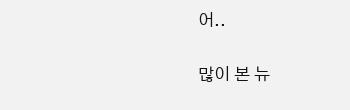어..

많이 본 뉴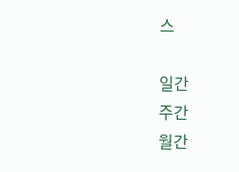스

일간
주간
월간